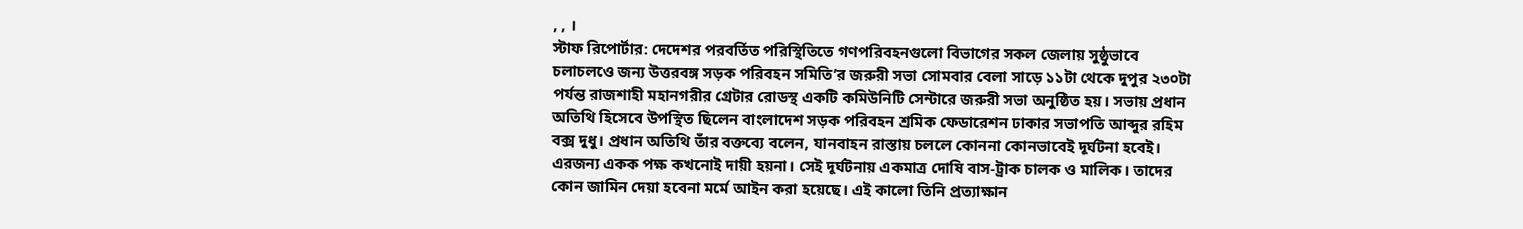, , ।
স্টাফ রিপোর্টার: দেদেশর পরবর্তিত পরিস্থিতিতে গণপরিবহনগুলো বিভাগের সকল জেলায় সুষ্ঠুভাবে চলাচলওে জন্য উত্তরবঙ্গ সড়ক পরিবহন সমিতি’র জরুরী সভা সোমবার বেলা সাড়ে ১১টা থেকে দুপুর ২৩০টা পর্যন্ত রাজশাহী মহানগরীর গ্রেটার রোডস্থ একটি কমিউনিটি সেন্টারে জরুরী সভা অনুষ্ঠিত হয়। সভায় প্রধান অতিথি হিসেবে উপস্থিত ছিলেন বাংলাদেশ সড়ক পরিবহন শ্রমিক ফেডারেশন ঢাকার সভাপতি আব্দুর রহিম বক্স দুধু। প্রধান অতিথি তাঁর বক্তব্যে বলেন, যানবাহন রাস্তায় চললে কোননা কোনভাবেই দূর্ঘটনা হবেই। এরজন্য একক পক্ষ কখনোই দায়ী হয়না। সেই দূর্ঘটনায় একমাত্র দোষি বাস-ট্রাক চালক ও মালিক। তাদের কোন জামিন দেয়া হবেনা মর্মে আইন করা হয়েছে। এই কালো তিনি প্রত্যাক্ষান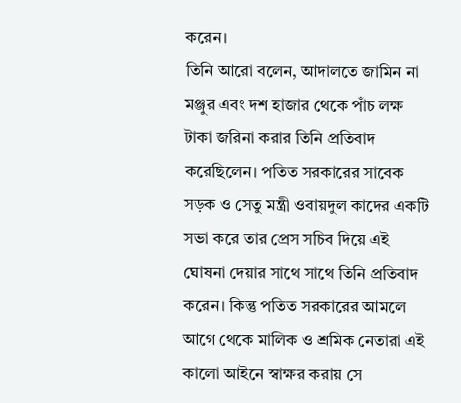করেন।
তিনি আরো বলেন, আদালতে জামিন না মঞ্জুর এবং দশ হাজার থেকে পাঁচ লক্ষ টাকা জরিনা করার তিনি প্রতিবাদ করেছিলেন। পতিত সরকারের সাবেক সড়ক ও সেতু মন্ত্রী ওবায়দুল কাদের একটি সভা করে তার প্রেস সচিব দিয়ে এই ঘোষনা দেয়ার সাথে সাথে তিনি প্রতিবাদ করেন। কিন্তু পতিত সরকারের আমলে আগে থেকে মালিক ও শ্রমিক নেতারা এই কালো আইনে স্বাক্ষর করায় সে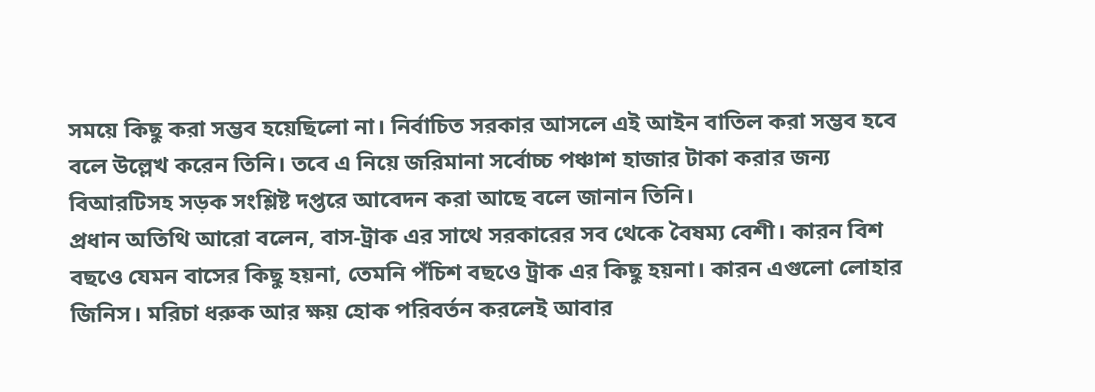সময়ে কিছু করা সম্ভব হয়েছিলো না। নির্বাচিত সরকার আসলে এই আইন বাতিল করা সম্ভব হবে বলে উল্লেখ করেন তিনি। তবে এ নিয়ে জরিমানা সর্বোচ্চ পঞ্চাশ হাজার টাকা করার জন্য বিআরটিসহ সড়ক সংশ্লিষ্ট দপ্তরে আবেদন করা আছে বলে জানান তিনি।
প্রধান অতিথি আরো বলেন, বাস-ট্রাক এর সাথে সরকারের সব থেকে বৈষম্য বেশী। কারন বিশ বছওে যেমন বাসের কিছু হয়না, তেমনি পঁচিশ বছওে ট্রাক এর কিছু হয়না। কারন এগুলো লোহার জিনিস। মরিচা ধরুক আর ক্ষয় হোক পরিবর্তন করলেই আবার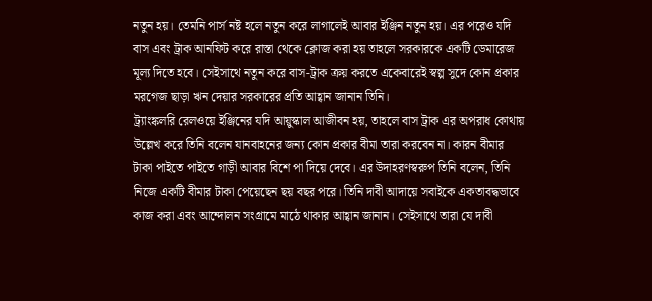নতুন হয়। তেমনি পার্স নষ্ট হলে নতুন করে লাগালেই আবার ইঞ্জিন নতুন হয়। এর পরেও যদি বাস এবং ট্রাক আনফিট করে রাস্তা থেকে ক্লোজ করা হয় তাহলে সরকারকে একটি ডেমারেজ মূল্য দিতে হবে। সেইসাথে নতুন করে বাস-ট্রাক ক্রয় করতে একেবারেই স্বল্প সুদে কোন প্রকার মরগেজ ছাড়া ঋন দেয়ার সরকারের প্রতি আহ্বান জানান তিনি।
ট্র্যাংঙ্কলরি রেলওয়ে ইঞ্জিনের যদি আয়ুস্কাল আজীবন হয়, তাহলে বাস ট্রাক এর অপরাধ কোথায় উল্লেখ করে তিনি বলেন যানবাহনের জন্য কোন প্রকার বীমা তারা করবেন না। কারন বীমার টাকা পাইতে পাইতে গাড়ী আবার বিশে পা দিয়ে দেবে। এর উদাহরণস্বরুপ তিনি বলেন, তিনি নিজে একটি বীমার টাকা পেয়েছেন ছয় বছর পরে। তিনি দাবী আদায়ে সবাইকে একতাবদ্ধভাবে কাজ করা এবং আন্দোলন সংগ্রামে মাঠে থাকার আহ্বান জানান। সেইসাথে তারা যে দাবী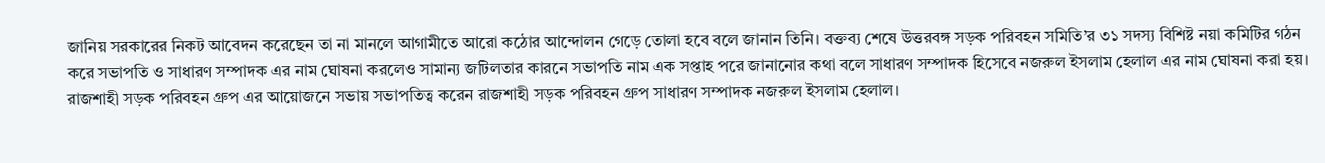জানিয় সরকারের নিকট আবেদন করেছেন তা না মানলে আগামীতে আরো কঠোর আন্দোলন গেড়ে তোলা হবে বলে জানান তিনি। বক্তব্য শেষে উত্তরবঙ্গ সড়ক পরিবহন সমিতি’র ৩১ সদস্য বিশিষ্ট নয়া কমিটির গঠন করে সভাপতি ও সাধারণ সম্পাদক এর নাম ঘোষনা করলেও সামান্য জটিলতার কারনে সভাপতি নাম এক সপ্তাহ পরে জানানোর কথা বলে সাধারণ সম্পাদক হিসেবে নজরুল ইসলাম হেলাল এর নাম ঘোষনা করা হয়।
রাজশাহী সড়ক পরিবহন গ্রুপ এর আয়োজনে সভায় সভাপতিত্ব করেন রাজশাহী সড়ক পরিবহন গ্রুপ সাধারণ সম্পাদক নজরুল ইসলাম হেলাল।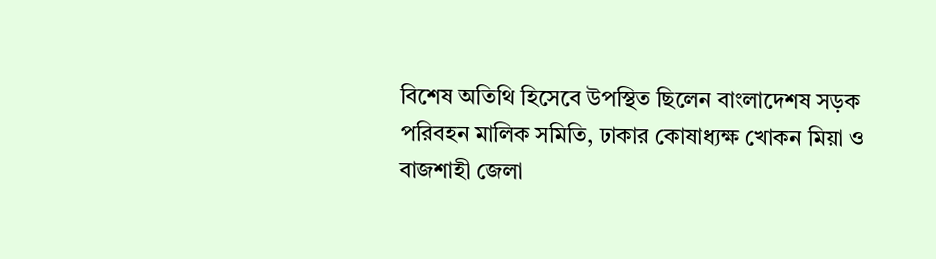বিশেষ অতিথি হিসেবে উপস্থিত ছিলেন বাংলাদেশষ সড়ক পরিবহন মালিক সমিতি, ঢাকার কোষাধ্যক্ষ খোকন মিয়া ও বাজশাহী জেলা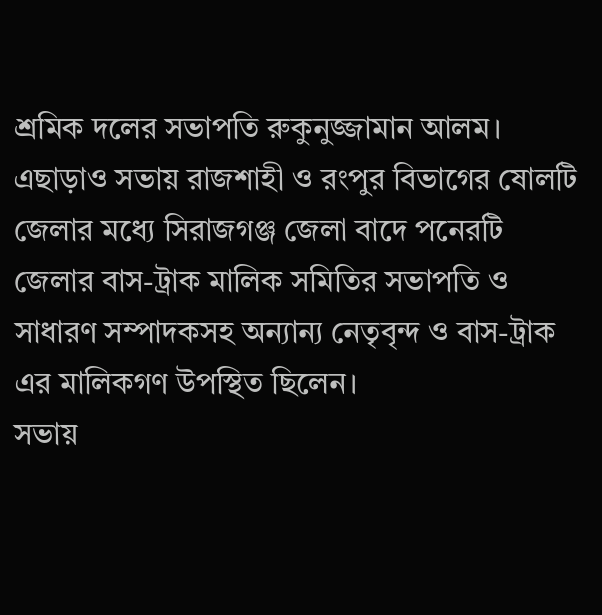শ্রমিক দলের সভাপতি রুকুনুজ্জামান আলম। এছাড়াও সভায় রাজশাহী ও রংপুর বিভাগের ষোলটি জেলার মধ্যে সিরাজগঞ্জ জেলা বাদে পনেরটি জেলার বাস-ট্রাক মালিক সমিতির সভাপতি ও সাধারণ সম্পাদকসহ অন্যান্য নেতৃবৃন্দ ও বাস-ট্রাক এর মালিকগণ উপস্থিত ছিলেন।
সভায়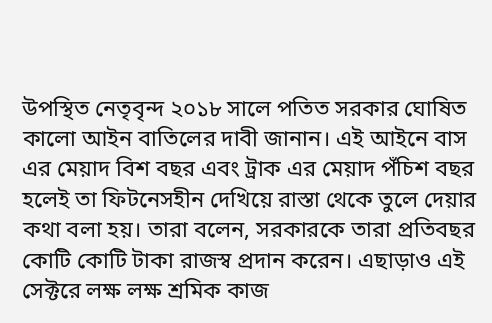উপস্থিত নেতৃবৃন্দ ২০১৮ সালে পতিত সরকার ঘোষিত কালো আইন বাতিলের দাবী জানান। এই আইনে বাস এর মেয়াদ বিশ বছর এবং ট্রাক এর মেয়াদ পঁচিশ বছর হলেই তা ফিটনেসহীন দেখিয়ে রাস্তা থেকে তুলে দেয়ার কথা বলা হয়। তারা বলেন, সরকারকে তারা প্রতিবছর কোটি কোটি টাকা রাজস্ব প্রদান করেন। এছাড়াও এই সেক্টরে লক্ষ লক্ষ শ্রমিক কাজ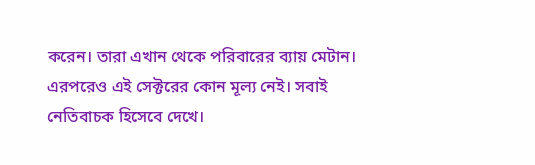করেন। তারা এখান থেকে পরিবারের ব্যায় মেটান। এরপরেও এই সেক্টরের কোন মূল্য নেই। সবাই নেতিবাচক হিসেবে দেখে।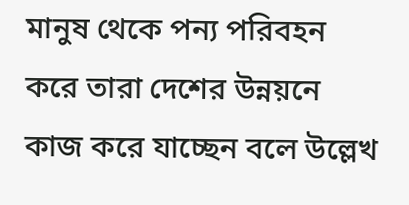মানুষ থেকে পন্য পরিবহন করে তারা দেশের উন্নয়নে কাজ করে যাচ্ছেন বলে উল্লেখ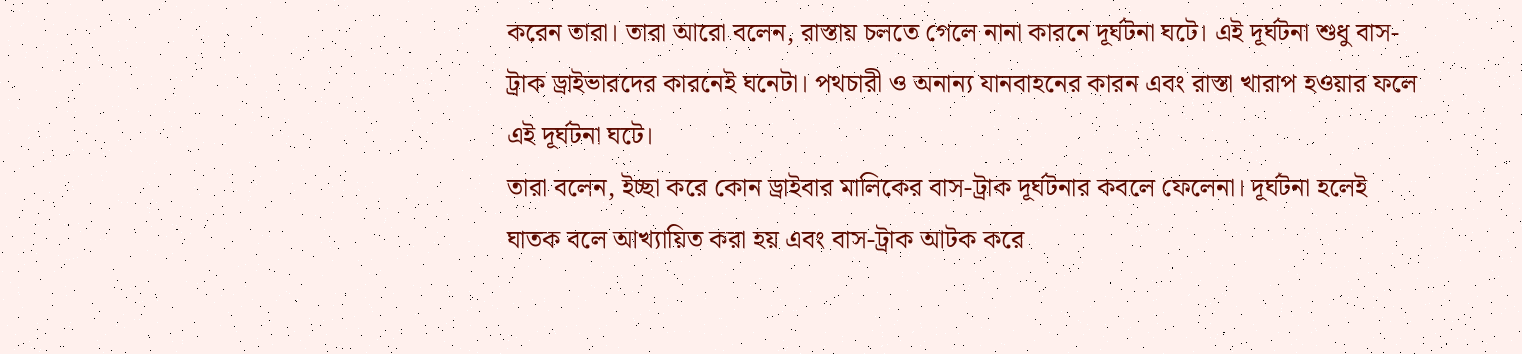করেন তারা। তারা আরো বলেন, রাস্তায় চলতে গেলে নানা কারনে দূর্ঘটনা ঘটে। এই দূর্ঘটনা শুধু বাস-ট্রাক ড্রাইভারদের কারনেই ঘনেটা। পথচারী ও অনান্য যানবাহনের কারন এবং রাস্তা খারাপ হওয়ার ফলে এই দূর্ঘটনা ঘটে।
তারা বলেন, ইচ্ছা করে কোন ড্রাইবার মালিকের বাস-ট্রাক দূর্ঘটনার কবলে ফেলেনা। দূর্ঘটনা হলেই ঘাতক বলে আখ্যায়িত করা হয় এবং বাস-ট্রাক আটক করে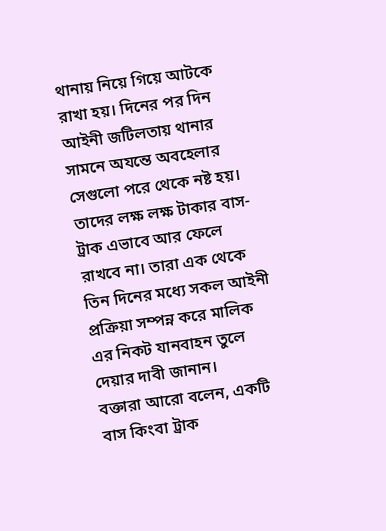থানায় নিয়ে গিয়ে আটকে রাখা হয়। দিনের পর দিন আইনী জটিলতায় থানার সামনে অযন্তে অবহেলার সেগুলো পরে থেকে নষ্ট হয়। তাদের লক্ষ লক্ষ টাকার বাস-ট্রাক এভাবে আর ফেলে রাখবে না। তারা এক থেকে তিন দিনের মধ্যে সকল আইনী প্রক্রিয়া সম্পন্ন করে মালিক এর নিকট যানবাহন তুলে দেয়ার দাবী জানান।
বক্তারা আরো বলেন, একটি বাস কিংবা ট্রাক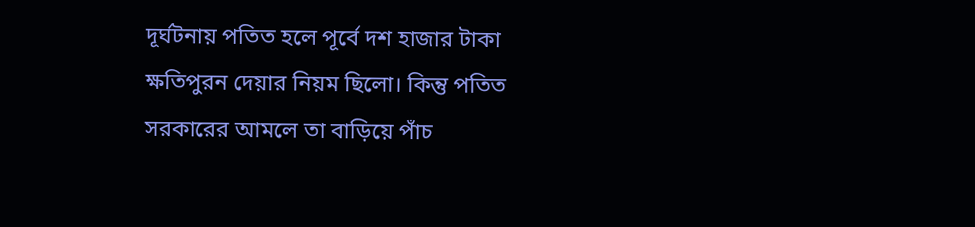দূর্ঘটনায় পতিত হলে পূর্বে দশ হাজার টাকা ক্ষতিপুরন দেয়ার নিয়ম ছিলো। কিন্তু পতিত সরকারের আমলে তা বাড়িয়ে পাঁচ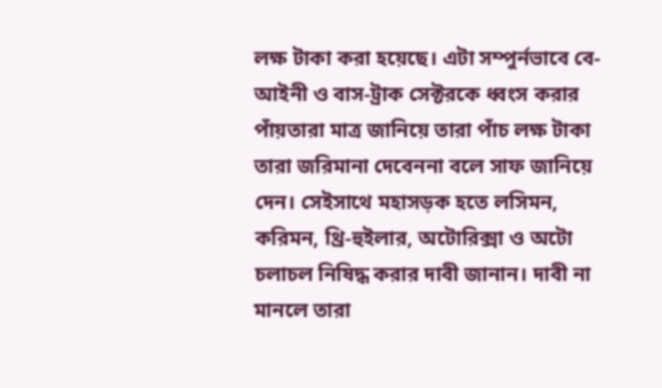লক্ষ টাকা করা হয়েছে। এটা সম্পুর্নভাবে বে-আইনী ও বাস-ট্রাক সেক্টরকে ধ্বংস করার পাঁয়তারা মাত্র জানিয়ে তারা পাঁচ লক্ষ টাকা তারা জরিমানা দেবেননা বলে সাফ জানিয়ে দেন। সেইসাথে মহাসড়ক হতে লসিমন, করিমন, থ্রি-হুইলার, অটোরিক্সা ও অটো চলাচল নিষিদ্ধ করার দাবী জানান। দাবী না মানলে তারা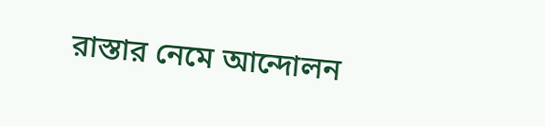রাস্তার নেমে আন্দোলন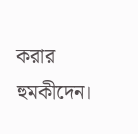করার হুমকীদেন।